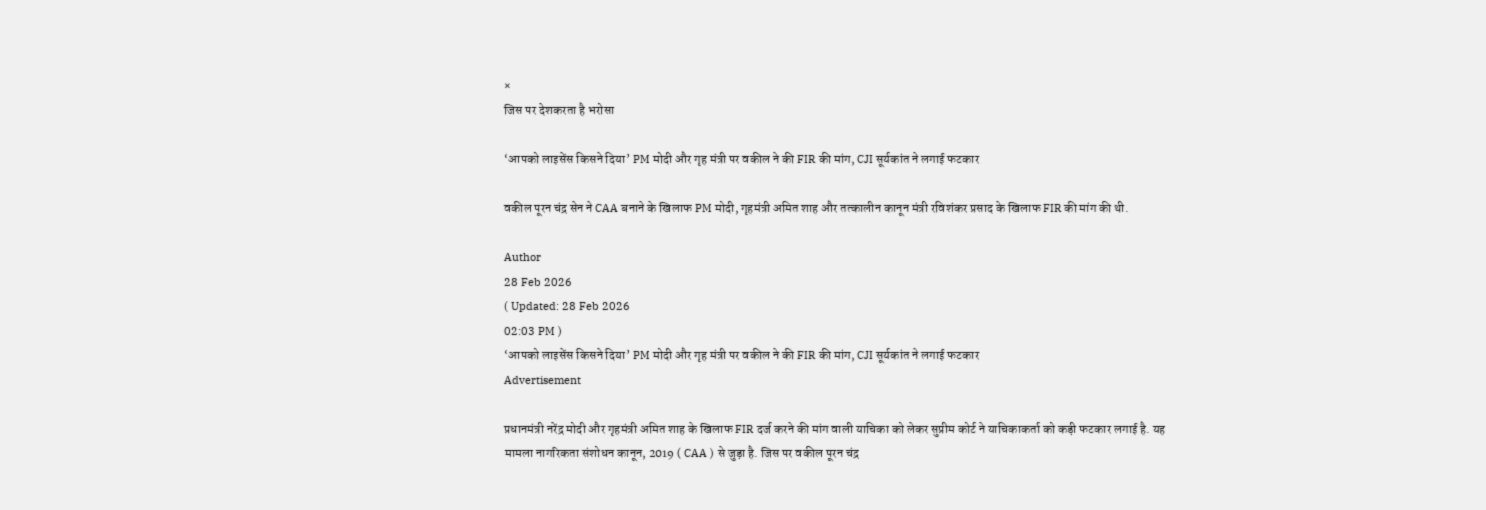×
जिस पर देशकरता है भरोसा

‘आपको लाइसेंस किसने दिया’ PM मोदी और गृह मंत्री पर वकील ने की FIR की मांग, CJI सूर्यकांत ने लगाई फटकार

वकील पूरन चंद्र सेन ने CAA बनाने के खिलाफ PM मोदी, गृहमंत्री अमित शाह और तत्कालीन कानून मंत्री रविशंकर प्रसाद के खिलाफ FIR की मांग की थी.

Author
28 Feb 2026
( Updated: 28 Feb 2026
02:03 PM )
‘आपको लाइसेंस किसने दिया’ PM मोदी और गृह मंत्री पर वकील ने की FIR की मांग, CJI सूर्यकांत ने लगाई फटकार
Advertisement

प्रधानमंत्री नरेंद्र मोदी और गृहमंत्री अमित शाह के खिलाफ FIR दर्ज करने की मांग वाली याचिका को लेकर सुप्रीम कोर्ट ने याचिकाकर्ता को कड़ी फटकार लगाई है. यह मामला नागरिकता संशोधन कानून, 2019 ( CAA ) से जुड़ा है. जिस पर वकील पूरन चंद्र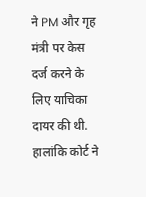ने PM और गृह मंत्री पर केस दर्ज करने के लिए याचिका दायर की थी. हालांकि कोर्ट ने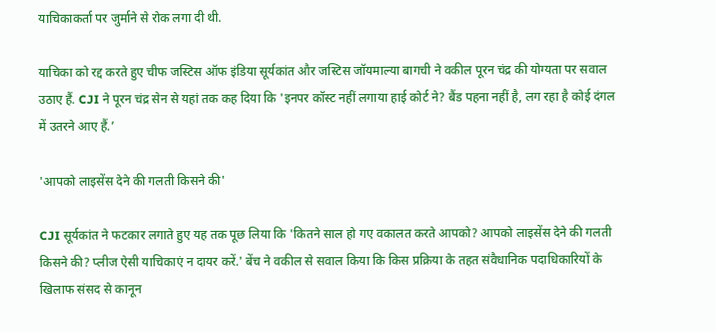याचिकाकर्ता पर जुर्माने से रोक लगा दी थी.

याचिका को रद्द करते हुए चीफ जस्टिस ऑफ इंडिया सूर्यकांत और जस्टिस जॉयमाल्या बागची ने वकील पूरन चंद्र की योग्यता पर सवाल उठाए हैं. CJI ने पूरन चंद्र सेन से यहां तक कह दिया कि 'इनपर कॉस्ट नहीं लगाया हाई कोर्ट ने? बैंड पहना नहीं है, लग रहा है कोई दंगल में उतरने आए हैं.’

'आपको लाइसेंस देने की गलती किसने की'

CJI सूर्यकांत ने फटकार लगाते हुए यह तक पूछ लिया कि 'कितने साल हो गए वकालत करते आपको? आपको लाइसेंस देने की गलती किसने की? प्लीज ऐसी याचिकाएं न दायर करें.' बेंच ने वकील से सवाल किया कि किस प्रक्रिया के तहत संवैधानिक पदाधिकारियों के खिलाफ संसद से कानून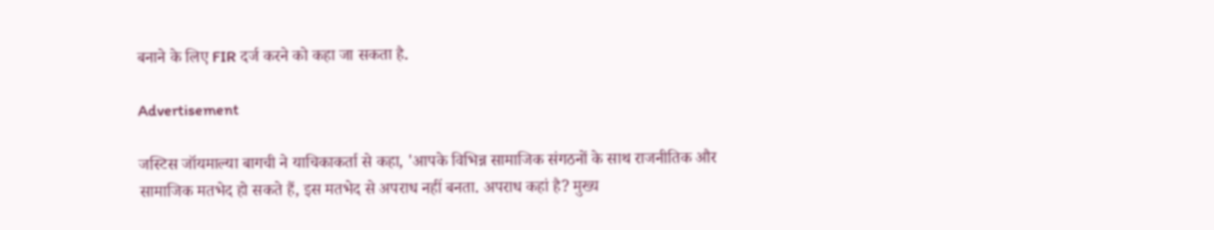बनाने के लिए FIR दर्ज करने को कहा जा सकता है.

Advertisement

जस्टिस जॉयमाल्या बागची ने याचिकाकर्ता से कहा, 'आपके विभिन्न सामाजिक संगठनों के साथ राजनीतिक और सामाजिक मतभेद हो सकते हैं, इस मतभेद से अपराध नहीं बनता. अपराध कहां है? मुख्य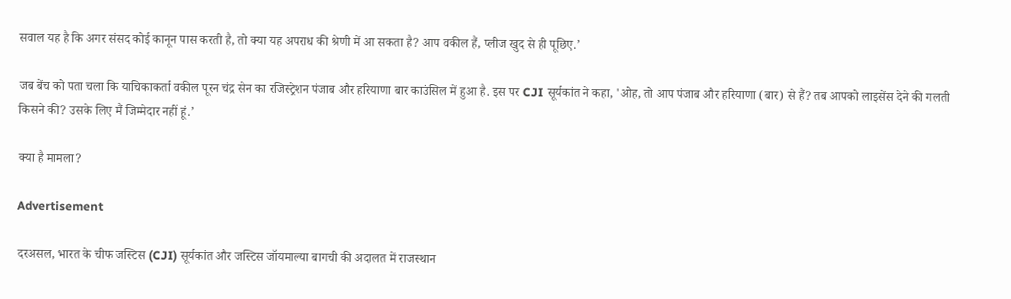सवाल यह है कि अगर संसद कोई कानून पास करती है, तो क्या यह अपराध की श्रेणी में आ सकता है? आप वकील हैं, प्लीज खुद से ही पूछिए.’

जब बेंच को पता चला कि याचिकाकर्ता वकील पूरन चंद्र सेन का रजिस्ट्रेशन पंजाब और हरियाणा बार काउंसिल में हुआ है. इस पर CJI सूर्यकांत ने कहा, 'ओह, तो आप पंजाब और हरियाणा (बार) से हैं? तब आपको लाइसेंस देने की गलती किसने की? उसके लिए मैं जिम्मेदार नहीं हूं.’

क्या है मामला?

Advertisement

दरअसल, भारत के चीफ जस्टिस (CJI) सूर्यकांत और जस्टिस जॉयमाल्या बागची की अदालत में राजस्थान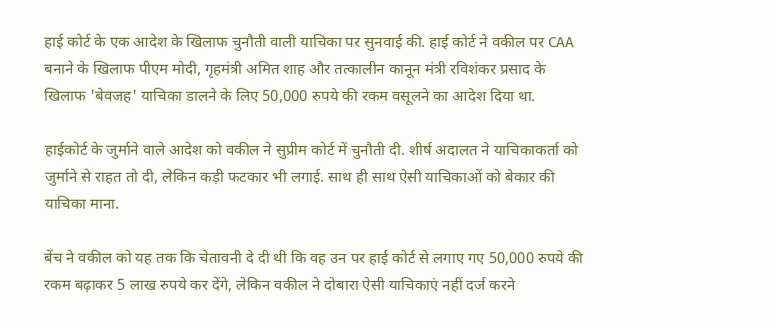हाई कोर्ट के एक आदेश के खिलाफ चुनौती वाली याचिका पर सुनवाई की. हाई कोर्ट ने वकील पर CAA बनाने के खिलाफ पीएम मोदी, गृहमंत्री अमित शाह और तत्कालीन कानून मंत्री रविशंकर प्रसाद के खिलाफ 'बेवजह' याचिका डालने के लिए 50,000 रुपये की रकम वसूलने का आदेश दिया था.

हाईकोर्ट के जुर्माने वाले आदेश को वकील ने सुप्रीम कोर्ट में चुनौती दी. शीर्ष अदालत ने याचिकाकर्ता को जुर्माने से राहत तो दी, लेकिन कड़ी फटकार भी लगाई. साथ ही साथ ऐसी याचिकाओं को बेकार की याचिका माना.

बेंच ने वकील को यह तक कि चेतावनी दे दी थी कि वह उन पर हाई कोर्ट से लगाए गए 50,000 रुपये की रकम बढ़ाकर 5 लाख रुपये कर देंगे, लेकिन वकील ने दोबारा ऐसी याचिकाएं नहीं दर्ज करने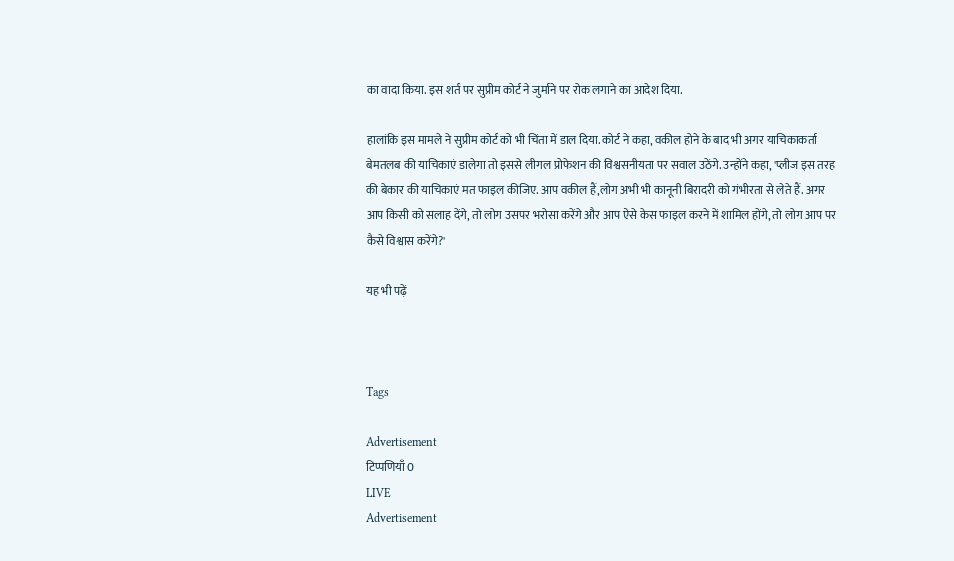का वादा किया. इस शर्त पर सुप्रीम कोर्ट ने जुर्माने पर रोक लगाने का आदेश दिया.

हालांकि इस मामले ने सुप्रीम कोर्ट को भी चिंता में डाल दिया. कोर्ट ने कहा, वकील होने के बाद भी अगर याचिकाकर्ता बेमतलब की याचिकाएं डालेगा तो इससे लीगल प्रोफेशन की विश्वसनीयता पर सवाल उठेंगे. उन्होंने कहा, 'प्लीज इस तरह की बेकार की याचिकाएं मत फाइल कीजिए. आप वकील हैं,लोग अभी भी कानूनी बिरादरी को गंभीरता से लेते हैं. अगर आप किसी को सलाह देंगे, तो लोग उसपर भरोसा करेंगे और आप ऐसे केस फाइल करने में शामिल होंगे, तो लोग आप पर कैसे विश्वास करेंगे?'

यह भी पढ़ें



Tags

Advertisement
टिप्पणियाँ 0
LIVE
Advertisement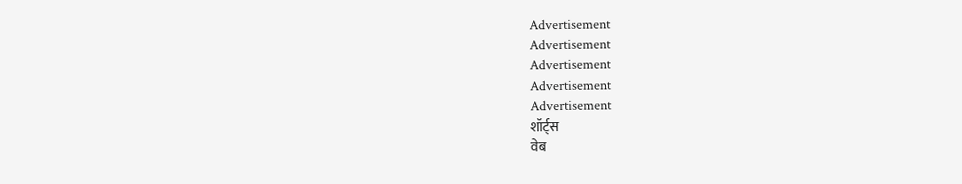Advertisement
Advertisement
Advertisement
Advertisement
Advertisement
शॉर्ट्स
वेब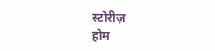स्टोरीज़
होम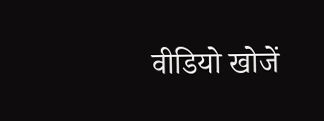वीडियो खोजें